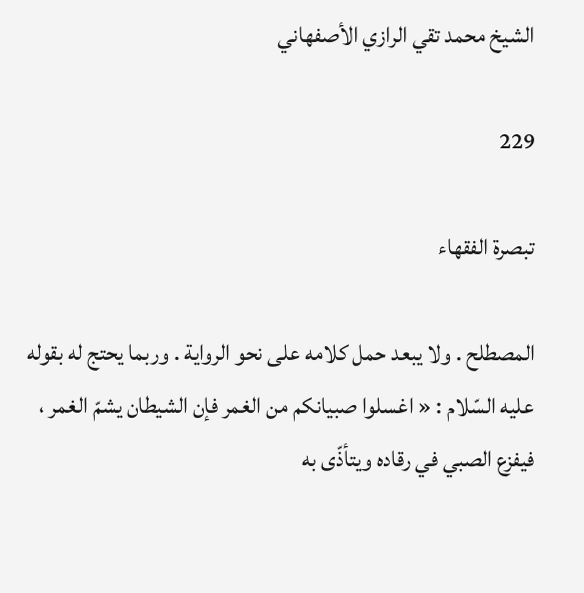الشيخ محمد تقي الرازي الأصفهاني

229

تبصرة الفقهاء

المصطلح . ولا يبعد حمل كلامه على نحو الرواية . وربما يحتج له بقوله عليه السّلام : « اغسلوا صبيانكم من الغمر فإن الشيطان يشمّ الغمر ، فيفزع الصبي في رقاده ويتأذّى به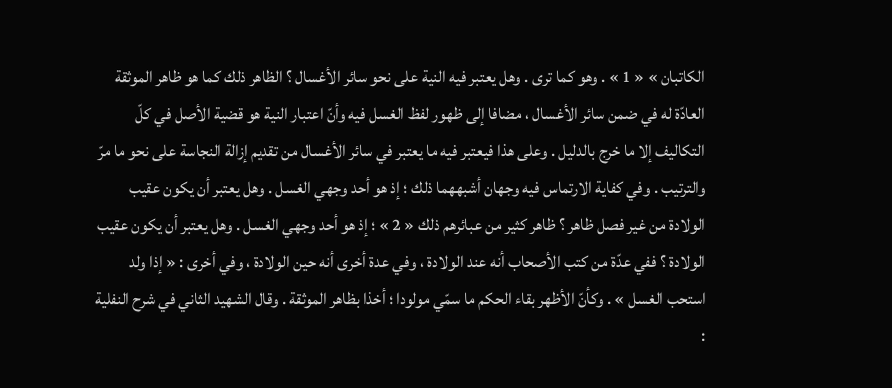الكاتبان » « 1 » . وهو كما ترى . وهل يعتبر فيه النية على نحو سائر الأغسال ؟ الظاهر ذلك كما هو ظاهر الموثقة العادّة له في ضمن سائر الأغسال ، مضافا إلى ظهور لفظ الغسل فيه وأنّ اعتبار النية هو قضية الأصل في كلّ التكاليف إلا ما خرج بالدليل . وعلى هذا فيعتبر فيه ما يعتبر في سائر الأغسال من تقديم إزالة النجاسة على نحو ما مرّ والترتيب . وفي كفاية الارتماس فيه وجهان أشبههما ذلك ؛ إذ هو أحد وجهي الغسل . وهل يعتبر أن يكون عقيب الولادة من غير فصل ظاهر ؟ ظاهر كثير من عبائرهم ذلك « 2 » ؛ إذ هو أحد وجهي الغسل . وهل يعتبر أن يكون عقيب الولادة ؟ ففي عدّة من كتب الأصحاب أنه عند الولادة ، وفي عدة أخرى أنه حين الولادة ، وفي أخرى : « إذا ولد استحب الغسل » . وكأنّ الأظهر بقاء الحكم ما سمّي مولودا ؛ أخذا بظاهر الموثقة . وقال الشهيد الثاني في شرح النفلية :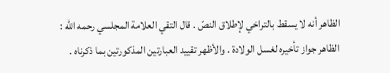الظاهر أنه لا يسقط بالتراخي لإطلاق النصّ . قال التقي العلامة المجلسي رحمه اللّه : الظاهر جواز تأخيره لغسل الولادة . والأظهر تقييد العبارتين المذكورتين بما ذكرناه .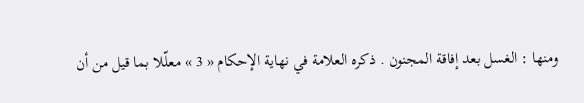ومنها : الغسل بعد إفاقة المجنون . ذكره العلامة في نهاية الإحكام « 3 » معلّلا بما قيل من أن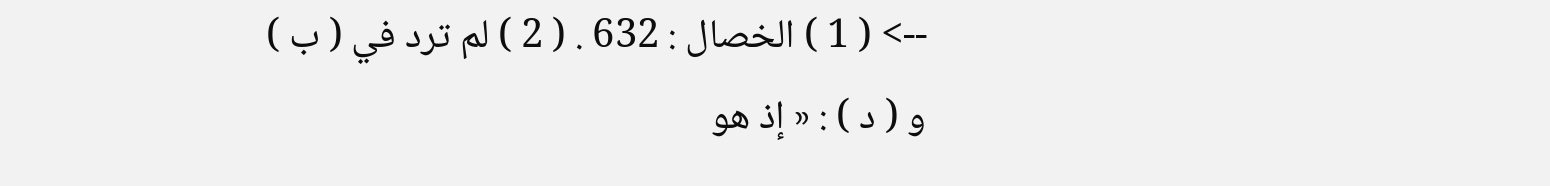--> ( 1 ) الخصال : 632 . ( 2 ) لم ترد في ( ب ) و ( د ) : « إذ هو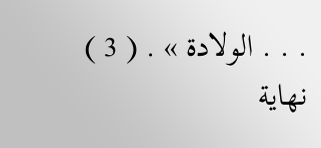. . . الولادة » . ( 3 ) نهاية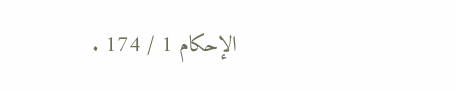الإحكام 1 / 174 .